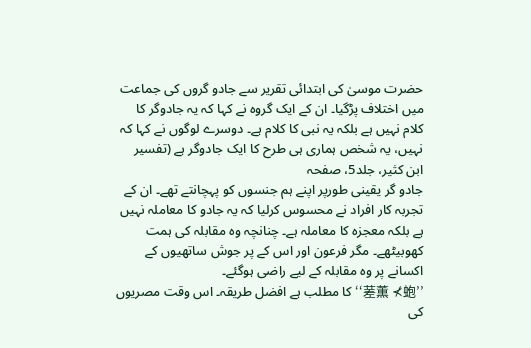حضرت موسیٰ کی ابتدائی تقریر سے جادو گروں کی جماعت میں اختلاف پڑگیا۔ ان کے ایک گروہ نے کہا کہ یہ جادوگر کا کلام نہیں ہے بلکہ یہ نبی کا کلام ہے۔ دوسرے لوگوں نے کہا کہ نہیں، یہ شخص ہماری ہی طرح کا ایک جادوگر ہے (تفسیر ابن کثیر، جلد5، صفحہ
جادو گر یقینی طورپر اپنے ہم جنسوں کو پہچانتے تھے۔ ان کے تجربہ کار افراد نے محسوس کرلیا کہ یہ جادو کا معاملہ نہیں ہے بلکہ معجزہ کا معاملہ ہے۔ چنانچہ وہ مقابلہ کی ہمت کھوبیٹھے۔ مگر فرعون اور اس کے پر جوش ساتھیوں کے اکسانے پر وہ مقابلہ کے لیے راضی ہوگئے۔
’’蒫薫 ⊀蚫‘‘ کا مطلب ہے افضل طریقہ۔ اس وقت مصریوں کی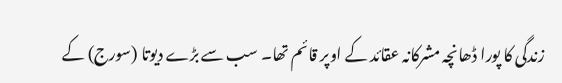زندگی کا پورا ڈھانچہ مشرکانہ عقائد کے اوپر قائم تھا۔ سب سے بڑے دیوتا (سورج) کے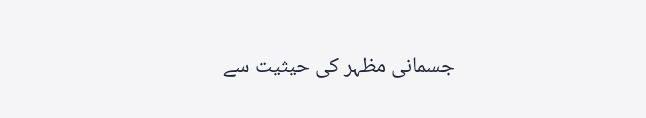جسمانی مظہر کی حیثیت سے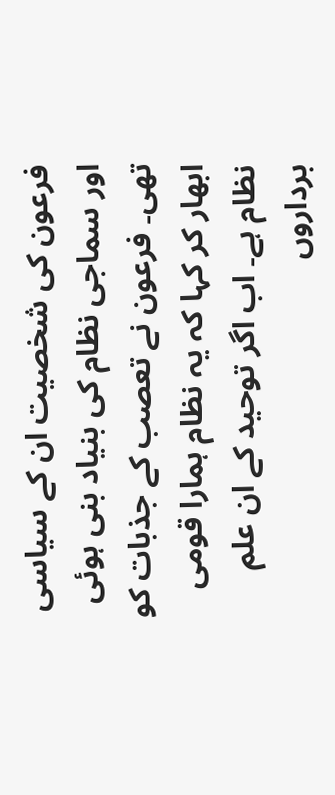فرعون کی شخصیت ان کے سیاسی اور سماجی نظام کی بنیاد بنی ہوئی تھی۔ فرعون نے تعصب کے جذبات کو ابھار کر کہا کہ یہ نظام ہمارا قومی نظام ہے۔ اب اگر توحید کے ان علم برداروں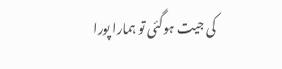کی جیت ہوگئی تو ہمارا پورا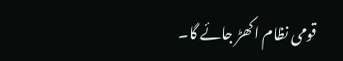قومی نظام اکھڑ جائے گا۔